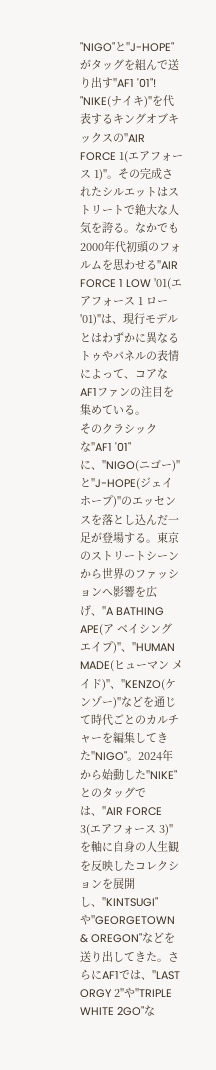"NIGO"と"J-HOPE"がタッグを組んで送り出す"AF1 '01"!
"NIKE(ナイキ)"を代表するキングオブキックスの"AIR FORCE 1(エアフォース 1)"。その完成されたシルエットはストリートで絶大な人気を誇る。なかでも2000年代初頭のフォルムを思わせる"AIR FORCE 1 LOW '01(エアフォース 1 ロー '01)"は、現行モデルとはわずかに異なるトゥやパネルの表情によって、コアなAF1ファンの注目を集めている。
そのクラシックな"AF1 '01"に、"NIGO(ニゴー)"と"J-HOPE(ジェイホープ)"のエッセンスを落とし込んだ一足が登場する。東京のストリートシーンから世界のファッションへ影響を広げ、"A BATHING APE(ア ベイシング エイプ)"、"HUMAN MADE(ヒューマン メイド)"、"KENZO(ケンゾー)"などを通じて時代ごとのカルチャーを編集してきた"NIGO"。2024年から始動した"NIKE"とのタッグでは、"AIR FORCE 3(エアフォース 3)"を軸に自身の人生観を反映したコレクションを展開し、"KINTSUGI"や"GEORGETOWN & OREGON"などを送り出してきた。さらにAF1では、"LAST ORGY 2"や"TRIPLE WHITE 2GO"な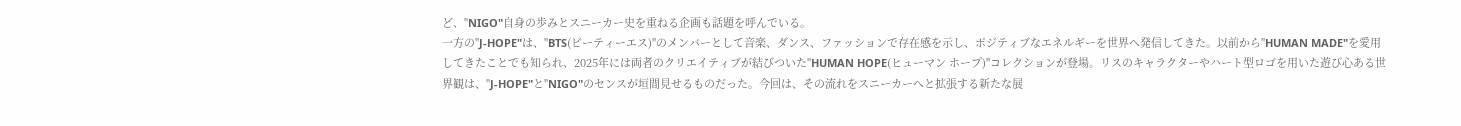ど、"NIGO"自身の歩みとスニーカー史を重ねる企画も話題を呼んでいる。
一方の"J-HOPE"は、"BTS(ビーティーエス)"のメンバーとして音楽、ダンス、ファッションで存在感を示し、ポジティブなエネルギーを世界へ発信してきた。以前から"HUMAN MADE"を愛用してきたことでも知られ、2025年には両者のクリエイティブが結びついた"HUMAN HOPE(ヒューマン ホープ)"コレクションが登場。リスのキャラクターやハート型ロゴを用いた遊び心ある世界観は、"J-HOPE"と"NIGO"のセンスが垣間見せるものだった。今回は、その流れをスニーカーへと拡張する新たな展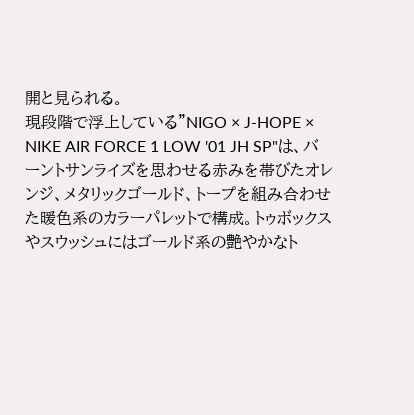開と見られる。
現段階で浮上している"NIGO × J-HOPE × NIKE AIR FORCE 1 LOW '01 JH SP"は、バーントサンライズを思わせる赤みを帯びたオレンジ、メタリックゴールド、トープを組み合わせた暖色系のカラーパレットで構成。トゥボックスやスウッシュにはゴールド系の艶やかなト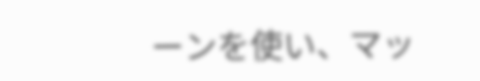ーンを使い、マッ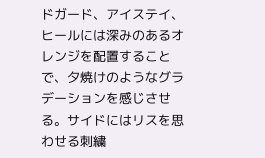ドガード、アイステイ、ヒールには深みのあるオレンジを配置することで、夕焼けのようなグラデーションを感じさせる。サイドにはリスを思わせる刺繍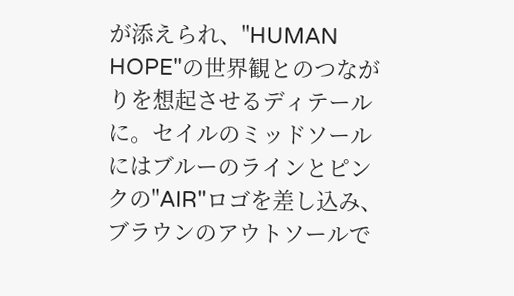が添えられ、"HUMAN HOPE"の世界観とのつながりを想起させるディテールに。セイルのミッドソールにはブルーのラインとピンクの"AIR"ロゴを差し込み、ブラウンのアウトソールで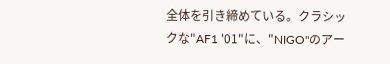全体を引き締めている。クラシックな"AF1 '01"に、"NIGO"のアー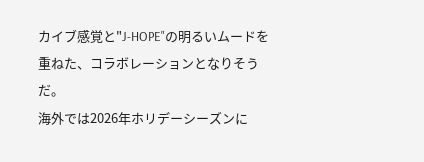カイブ感覚と"J-HOPE"の明るいムードを重ねた、コラボレーションとなりそうだ。
海外では2026年ホリデーシーズンに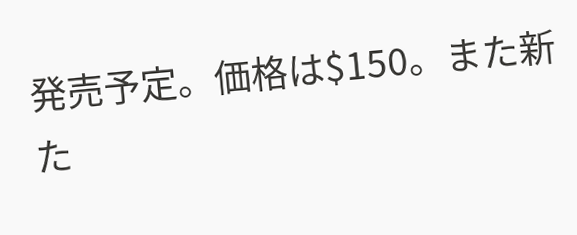発売予定。価格は$150。また新た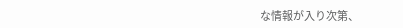な情報が入り次第、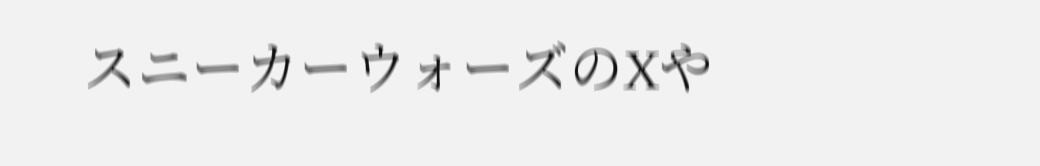スニーカーウォーズのXや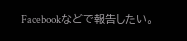Facebookなどで報告したい。